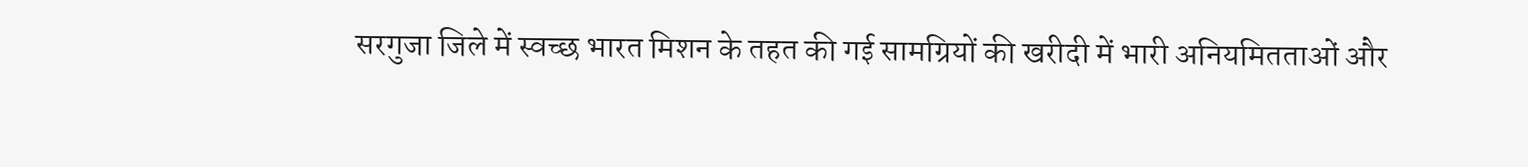सरगुजा जिले में स्वच्छ भारत मिशन के तहत की गई सामग्रियों की खरीदी में भारी अनियमितताओं और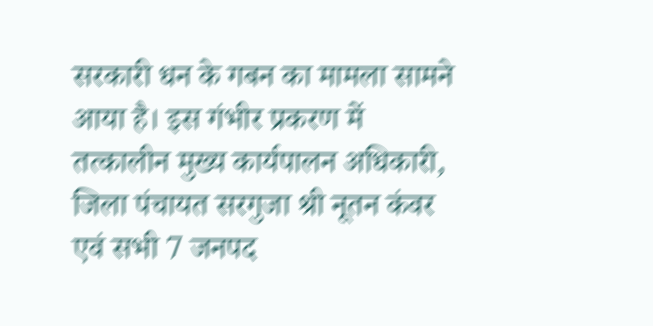सरकारी धन के गबन का मामला सामने आया है। इस गंभीर प्रकरण में तत्कालीन मुख्य कार्यपालन अधिकारी, जिला पंचायत सरगुजा श्री नूतन कंवर एवं सभी 7 जनपद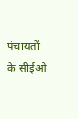पंचायतों के सीईओ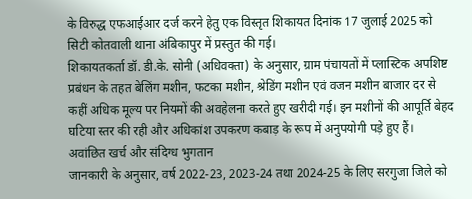के विरुद्ध एफआईआर दर्ज करने हेतु एक विस्तृत शिकायत दिनांक 17 जुलाई 2025 को सिटी कोतवाली थाना अंबिकापुर में प्रस्तुत की गई।
शिकायतकर्ता डॉ. डी.के. सोनी (अधिवक्ता) के अनुसार, ग्राम पंचायतों में प्लास्टिक अपशिष्ट प्रबंधन के तहत बेलिंग मशीन, फटका मशीन, श्रेडिंग मशीन एवं वजन मशीन बाजार दर से कहीं अधिक मूल्य पर नियमों की अवहेलना करते हुए खरीदी गई। इन मशीनों की आपूर्ति बेहद घटिया स्तर की रही और अधिकांश उपकरण कबाड़ के रूप में अनुपयोगी पड़े हुए हैं।
अवांछित खर्च और संदिग्ध भुगतान
जानकारी के अनुसार, वर्ष 2022-23, 2023-24 तथा 2024-25 के लिए सरगुजा जिले को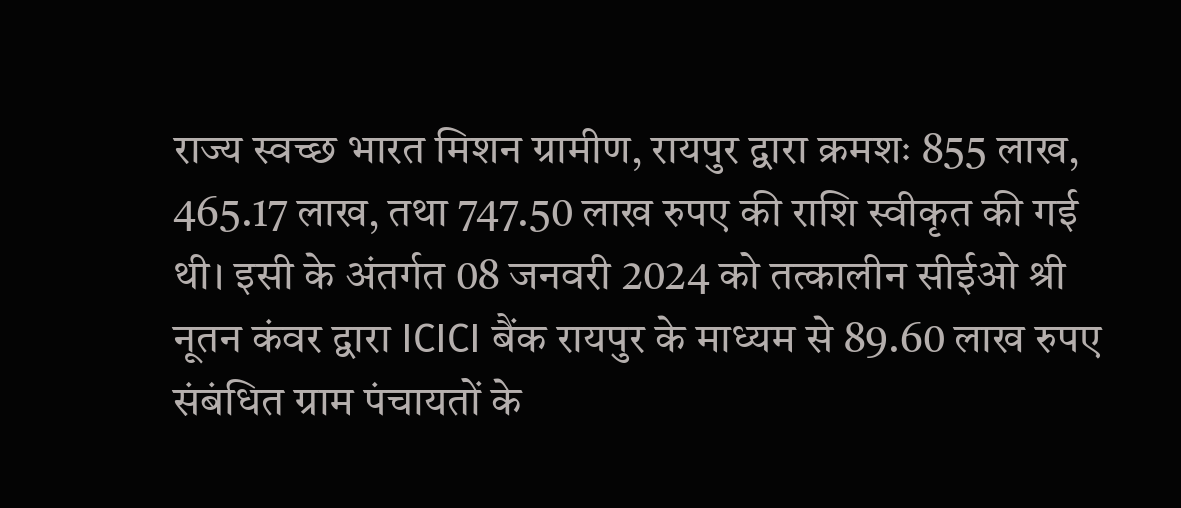राज्य स्वच्छ भारत मिशन ग्रामीण, रायपुर द्वारा क्रमशः 855 लाख, 465.17 लाख, तथा 747.50 लाख रुपए की राशि स्वीकृत की गई थी। इसी के अंतर्गत 08 जनवरी 2024 को तत्कालीन सीईओ श्री नूतन कंवर द्वारा ICICI बैंक रायपुर के माध्यम से 89.60 लाख रुपए संबंधित ग्राम पंचायतों के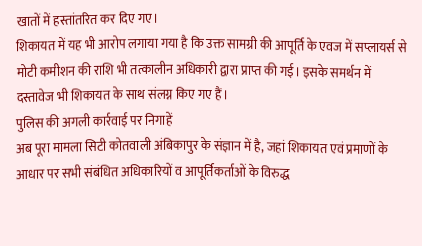खातों में हस्तांतरित कर दिए गए।
शिकायत में यह भी आरोप लगाया गया है कि उक्त सामग्री की आपूर्ति के एवज में सप्लायर्स से मोटी कमीशन की राशि भी तत्कालीन अधिकारी द्वारा प्राप्त की गई। इसके समर्थन में दस्तावेज भी शिकायत के साथ संलग्न किए गए हैं।
पुलिस की अगली कार्रवाई पर निगाहें
अब पूरा मामला सिटी कोतवाली अंबिकापुर के संज्ञान में है, जहां शिकायत एवं प्रमाणों के आधार पर सभी संबंधित अधिकारियों व आपूर्तिकर्ताओं के विरुद्ध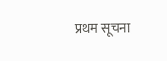प्रथम सूचना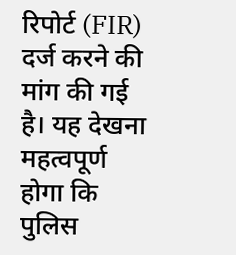रिपोर्ट (FIR) दर्ज करने की मांग की गई है। यह देखना महत्वपूर्ण होगा कि पुलिस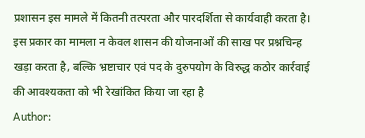प्रशासन इस मामले में कितनी तत्परता और पारदर्शिता से कार्यवाही करता है।
इस प्रकार का मामला न केवल शासन की योजनाओं की साख पर प्रश्नचिन्ह खड़ा करता है, बल्कि भ्रष्टाचार एवं पद के दुरुपयोग के विरुद्ध कठोर कार्रवाई की आवश्यकता को भी रेखांकित किया जा रहा है
Author: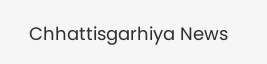Chhattisgarhiya News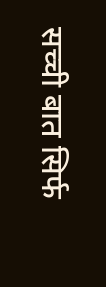सच्ची बात सिर्फ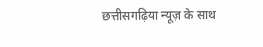छत्तीसगढ़िया न्यूज़ के साथ